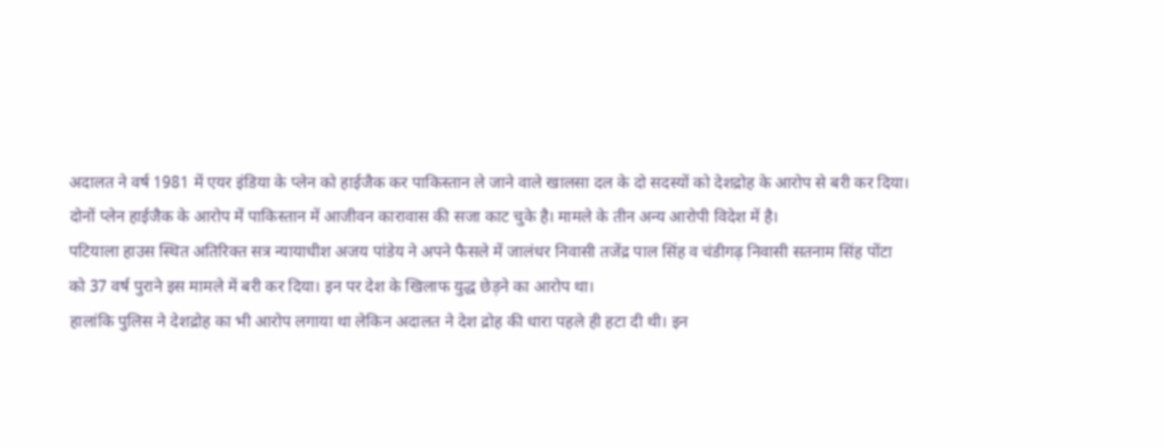अदालत ने वर्ष 1981 में एयर इंडिया के प्लेन को हाईजैक कर पाकिस्तान ले जाने वाले खालसा दल के दो सदस्यों को देशद्रोह के आरोप से बरी कर दिया। दोनों प्लेन हाईजैक के आरोप में पाकिस्तान में आजीवन कारावास की सजा काट चुके है। मामले के तीन अन्य आरोपी विदेश में है।
पटियाला हाउस स्थित अतिरिक्त सत्र न्यायाधीश अजय पांडेय ने अपने फैसले में जालंधर निवासी तजेंद्र पाल सिंह व चंडीगढ़ निवासी सतनाम सिंह पोंटा को 37 वर्ष पुराने इस मामले में बरी कर दिया। इन पर देश के खिलाफ युद्ध छेड़ने का आरोप था।
हालांकि पुलिस ने देशद्रोह का भी आरोप लगाया था लेकिन अदालत ने देश द्रोह की धारा पहले ही हटा दी थी। इन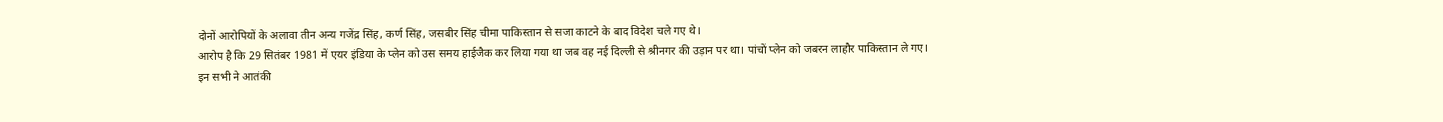दोनों आरोपियों के अलावा तीन अन्य गजेंद्र सिंह, कर्ण सिंह, जसबीर सिंह चीमा पाकिस्तान से सजा काटने के बाद विदेश चले गए थे।
आरोप है कि 29 सितंबर 1981 में एयर इंडिया के प्लेन को उस समय हाईजैक कर लिया गया था जब वह नई दिल्ली से श्रीनगर की उड़ान पर था। पांचों प्लेन को जबरन लाहौर पाकिस्तान ले गए।
इन सभी ने आतंकी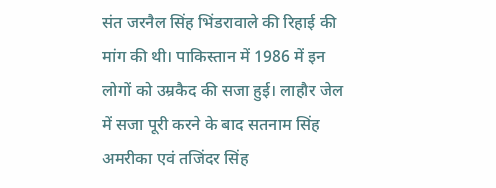संत जरनैल सिंह भिंडरावाले की रिहाई की मांग की थी। पाकिस्तान में 1986 में इन लोगों को उम्रकैद की सजा हुई। लाहौर जेल में सजा पूरी करने के बाद सतनाम सिंह अमरीका एवं तजिंदर सिंह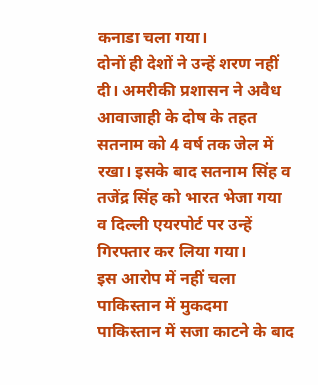कनाडा चला गया।
दोनों ही देशों ने उन्हें शरण नहीं दी। अमरीकी प्रशासन ने अवैध आवाजाही के दोष के तहत सतनाम को 4 वर्ष तक जेल में रखा। इसके बाद सतनाम सिंह व तजेंद्र सिंह को भारत भेजा गया व दिल्ली एयरपोर्ट पर उन्हें गिरफ्तार कर लिया गया।
इस आरोप में नहीं चला पाकिस्तान में मुकदमा
पाकिस्तान में सजा काटने के बाद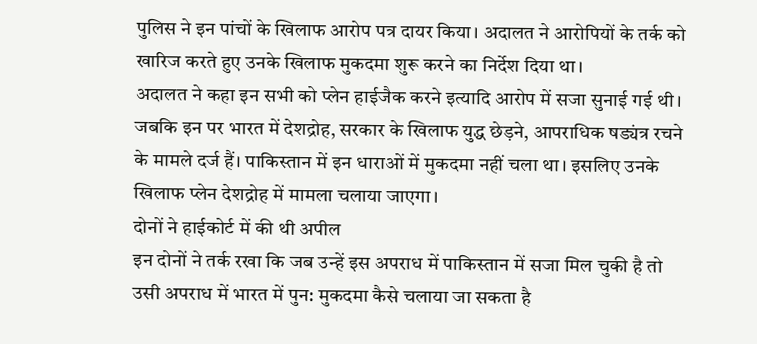पुलिस ने इन पांचों के खिलाफ आरोप पत्र दायर किया। अदालत ने आरोपियों के तर्क को खारिज करते हुए उनके खिलाफ मुकदमा शुरू करने का निर्देश दिया था।
अदालत ने कहा इन सभी को प्लेन हाईजैक करने इत्यादि आरोप में सजा सुनाई गई थी। जबकि इन पर भारत में देशद्रोह, सरकार के खिलाफ युद्ध छेड़ने, आपराधिक षड्यंत्र रचने के मामले दर्ज हैं। पाकिस्तान में इन धाराओं में मुकदमा नहीं चला था। इसलिए उनके खिलाफ प्लेन देशद्रोह में मामला चलाया जाएगा।
दोनों ने हाईकोर्ट में की थी अपील
इन दोनों ने तर्क रखा कि जब उन्हें इस अपराध में पाकिस्तान में सजा मिल चुकी है तो उसी अपराध में भारत में पुन: मुकदमा कैसे चलाया जा सकता है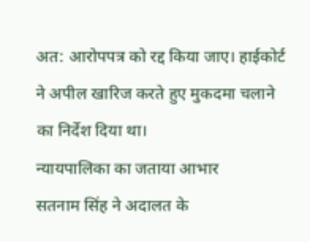अत: आरोपपत्र को रद्द किया जाए। हाईकोर्ट ने अपील खारिज करते हुए मुकदमा चलाने का निर्देश दिया था।
न्यायपालिका का जताया आभार
सतनाम सिंह ने अदालत के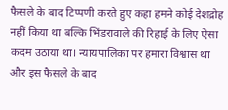फैसले के बाद टिप्पणी करते हुए कहा हमने कोई देशद्रोह नहीं किया था बल्कि भिंडरावाले की रिहाई के लिए ऐसा कदम उठाया था। न्यायपालिका पर हमारा विश्वास था और इस फैसले के बाद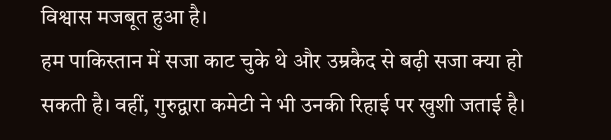विश्वास मजबूत हुआ है।
हम पाकिस्तान में सजा काट चुके थे और उम्रकैद से बढ़ी सजा क्या हो सकती है। वहीं, गुरुद्वारा कमेटी ने भी उनकी रिहाई पर खुशी जताई है।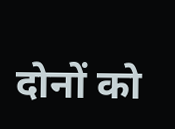दोनों को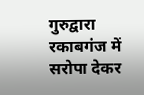गुरुद्वारा रकाबगंज में सरोपा देकर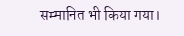सम्मानित भी किया गया।